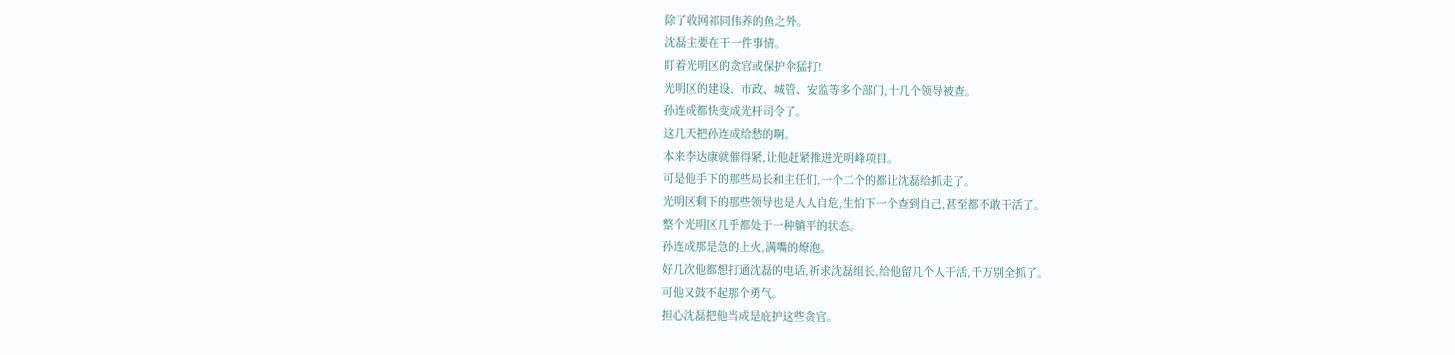除了收网祁同伟养的鱼之外。
沈磊主要在干一件事情。
盯着光明区的贪官或保护伞猛打!
光明区的建设、市政、城管、安监等多个部门,十几个领导被查。
孙连成都快变成光杆司令了。
这几天把孙连成给愁的啊。
本来李达康就催得紧,让他赶紧推进光明峰项目。
可是他手下的那些局长和主任们,一个二个的都让沈磊给抓走了。
光明区剩下的那些领导也是人人自危,生怕下一个查到自己,甚至都不敢干活了。
整个光明区几乎都处于一种躺平的状态。
孙连成那是急的上火,满嘴的燎泡。
好几次他都想打通沈磊的电话,祈求沈磊组长,给他留几个人干活,千万别全抓了。
可他又鼓不起那个勇气。
担心沈磊把他当成是庇护这些贪官。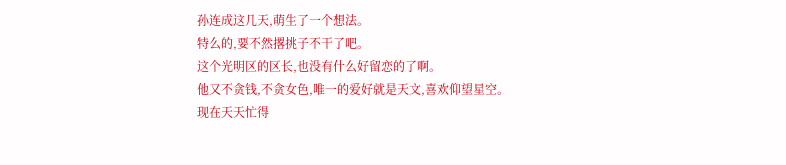孙连成这几天,萌生了一个想法。
特么的,要不然撂挑子不干了吧。
这个光明区的区长,也没有什么好留恋的了啊。
他又不贪钱,不贪女色,唯一的爱好就是天文,喜欢仰望星空。
现在天天忙得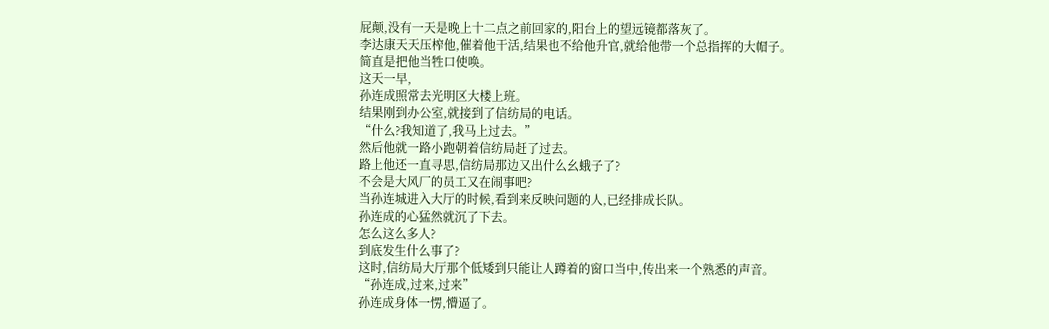屁颠,没有一天是晚上十二点之前回家的,阳台上的望远镜都落灰了。
李达康天天压榨他,催着他干活,结果也不给他升官,就给他带一个总指挥的大帽子。
简直是把他当牲口使唤。
这天一早,
孙连成照常去光明区大楼上班。
结果刚到办公室,就接到了信纺局的电话。
“什么?我知道了,我马上过去。”
然后他就一路小跑朝着信纺局赶了过去。
路上他还一直寻思,信纺局那边又出什么幺蛾子了?
不会是大风厂的员工又在闹事吧?
当孙连城进入大厅的时候,看到来反映问题的人,已经排成长队。
孙连成的心猛然就沉了下去。
怎么这么多人?
到底发生什么事了?
这时,信纺局大厅那个低矮到只能让人蹲着的窗口当中,传出来一个熟悉的声音。
“孙连成,过来,过来”
孙连成身体一愣,懵逼了。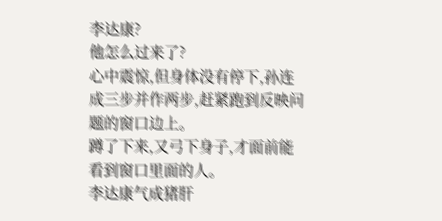李达康?
他怎么过来了?
心中震惊,但身体没有停下,孙连成三步并作两步,赶紧跑到反映问题的窗口边上。
蹲了下来,又弓下身子,才面前能看到窗口里面的人。
李达康气成猪肝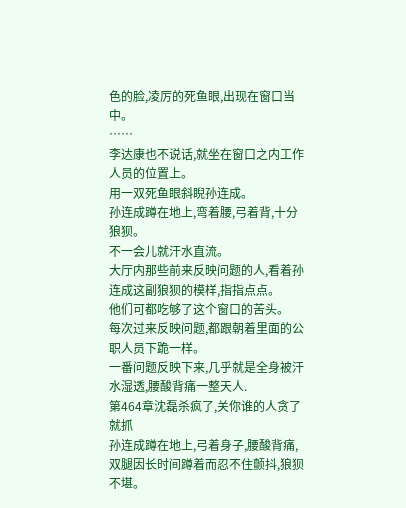色的脸,凌厉的死鱼眼,出现在窗口当中。
……
李达康也不说话,就坐在窗口之内工作人员的位置上。
用一双死鱼眼斜睨孙连成。
孙连成蹲在地上,弯着腰,弓着背,十分狼狈。
不一会儿就汗水直流。
大厅内那些前来反映问题的人,看着孙连成这副狼狈的模样,指指点点。
他们可都吃够了这个窗口的苦头。
每次过来反映问题,都跟朝着里面的公职人员下跪一样。
一番问题反映下来,几乎就是全身被汗水湿透,腰酸背痛一整天人.
第464章沈磊杀疯了,关你谁的人贪了就抓
孙连成蹲在地上,弓着身子,腰酸背痛,双腿因长时间蹲着而忍不住颤抖,狼狈不堪。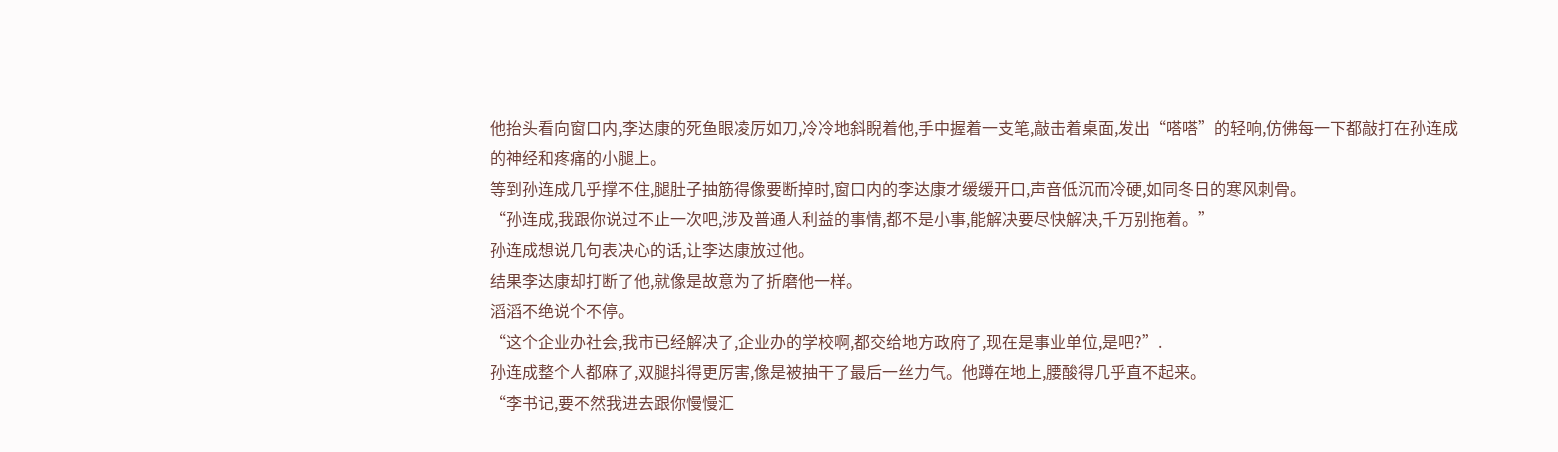他抬头看向窗口内,李达康的死鱼眼凌厉如刀,冷冷地斜睨着他,手中握着一支笔,敲击着桌面,发出“嗒嗒”的轻响,仿佛每一下都敲打在孙连成的神经和疼痛的小腿上。
等到孙连成几乎撑不住,腿肚子抽筋得像要断掉时,窗口内的李达康才缓缓开口,声音低沉而冷硬,如同冬日的寒风刺骨。
“孙连成,我跟你说过不止一次吧,涉及普通人利益的事情,都不是小事,能解决要尽快解决,千万别拖着。”
孙连成想说几句表决心的话,让李达康放过他。
结果李达康却打断了他,就像是故意为了折磨他一样。
滔滔不绝说个不停。
“这个企业办社会,我市已经解决了,企业办的学校啊,都交给地方政府了,现在是事业单位,是吧?”.
孙连成整个人都麻了,双腿抖得更厉害,像是被抽干了最后一丝力气。他蹲在地上,腰酸得几乎直不起来。
“李书记,要不然我进去跟你慢慢汇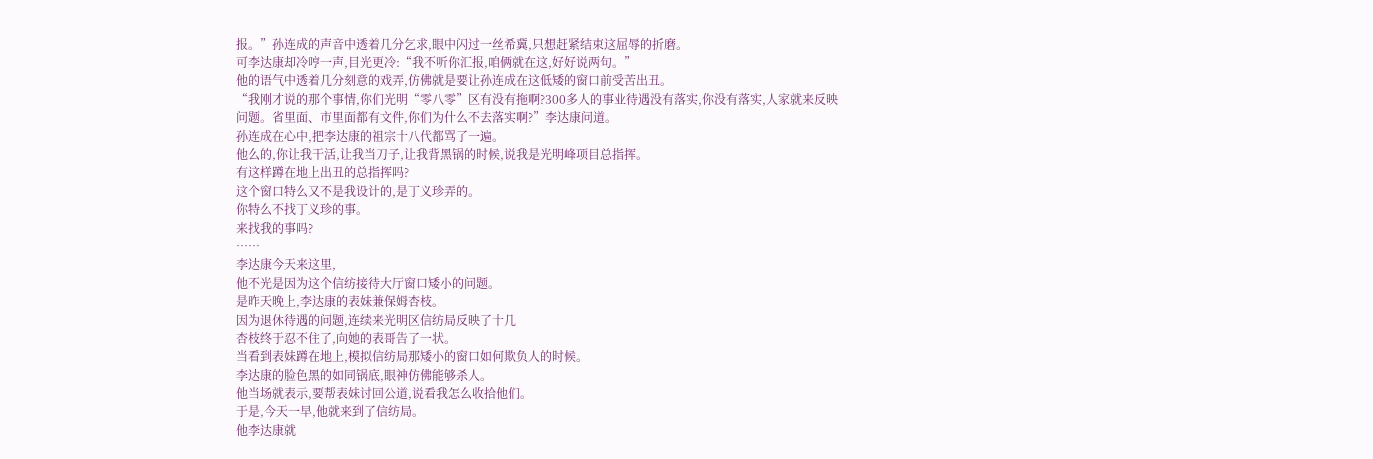报。”孙连成的声音中透着几分乞求,眼中闪过一丝希冀,只想赶紧结束这屈辱的折磨。
可李达康却冷哼一声,目光更冷:“我不听你汇报,咱俩就在这,好好说两句。”
他的语气中透着几分刻意的戏弄,仿佛就是要让孙连成在这低矮的窗口前受苦出丑。
“我刚才说的那个事情,你们光明“零八零”区有没有拖啊?300多人的事业待遇没有落实,你没有落实,人家就来反映问题。省里面、市里面都有文件,你们为什么不去落实啊?”李达康问道。
孙连成在心中,把李达康的祖宗十八代都骂了一遍。
他么的,你让我干活,让我当刀子,让我背黑锅的时候,说我是光明峰项目总指挥。
有这样蹲在地上出丑的总指挥吗?
这个窗口特么又不是我设计的,是丁义珍弄的。
你特么不找丁义珍的事。
来找我的事吗?
……
李达康今天来这里,
他不光是因为这个信纺接待大厅窗口矮小的问题。
是昨天晚上,李达康的表妹兼保姆杏枝。
因为退休待遇的问题,连续来光明区信纺局反映了十几
杏枝终于忍不住了,向她的表哥告了一状。
当看到表妹蹲在地上,模拟信纺局那矮小的窗口如何欺负人的时候。
李达康的脸色黑的如同锅底,眼神仿佛能够杀人。
他当场就表示,要帮表妹讨回公道,说看我怎么收拾他们。
于是,今天一早,他就来到了信纺局。
他李达康就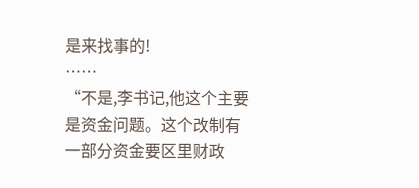是来找事的!
……
“不是,李书记,他这个主要是资金问题。这个改制有一部分资金要区里财政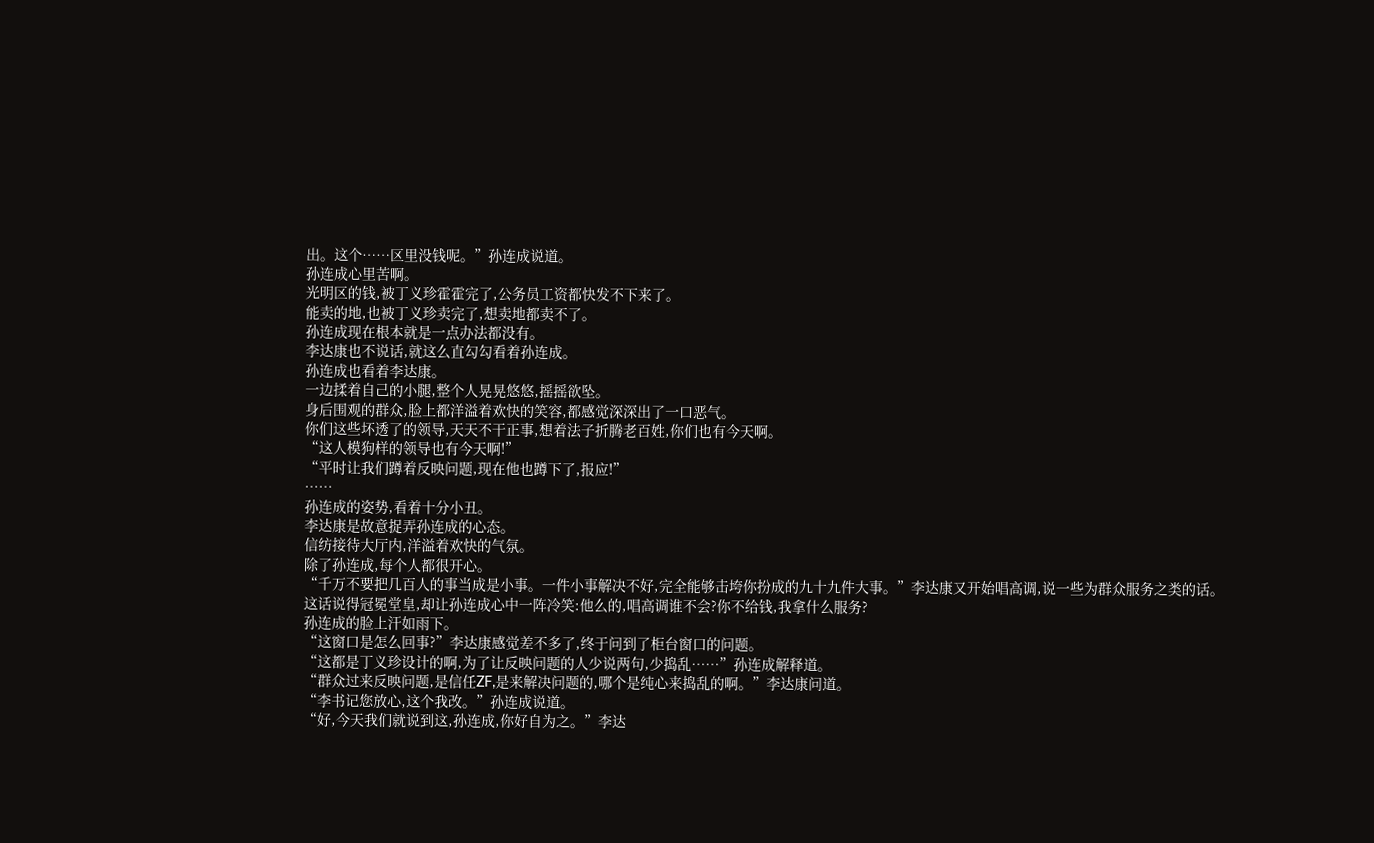出。这个……区里没钱呢。”孙连成说道。
孙连成心里苦啊。
光明区的钱,被丁义珍霍霍完了,公务员工资都快发不下来了。
能卖的地,也被丁义珍卖完了,想卖地都卖不了。
孙连成现在根本就是一点办法都没有。
李达康也不说话,就这么直勾勾看着孙连成。
孙连成也看着李达康。
一边揉着自己的小腿,整个人晃晃悠悠,摇摇欲坠。
身后围观的群众,脸上都洋溢着欢快的笑容,都感觉深深出了一口恶气。
你们这些坏透了的领导,天天不干正事,想着法子折腾老百姓,你们也有今天啊。
“这人模狗样的领导也有今天啊!”
“平时让我们蹲着反映问题,现在他也蹲下了,报应!”
……
孙连成的姿势,看着十分小丑。
李达康是故意捉弄孙连成的心态。
信纺接待大厅内,洋溢着欢快的气氛。
除了孙连成,每个人都很开心。
“千万不要把几百人的事当成是小事。一件小事解决不好,完全能够击垮你扮成的九十九件大事。”李达康又开始唱高调,说一些为群众服务之类的话。
这话说得冠冕堂皇,却让孙连成心中一阵冷笑:他么的,唱高调谁不会?你不给钱,我拿什么服务?
孙连成的脸上汗如雨下。
“这窗口是怎么回事?”李达康感觉差不多了,终于问到了柜台窗口的问题。
“这都是丁义珍设计的啊,为了让反映问题的人少说两句,少捣乱……”孙连成解释道。
“群众过来反映问题,是信任ZF,是来解决问题的,哪个是纯心来捣乱的啊。”李达康问道。
“李书记您放心,这个我改。”孙连成说道。
“好,今天我们就说到这,孙连成,你好自为之。”李达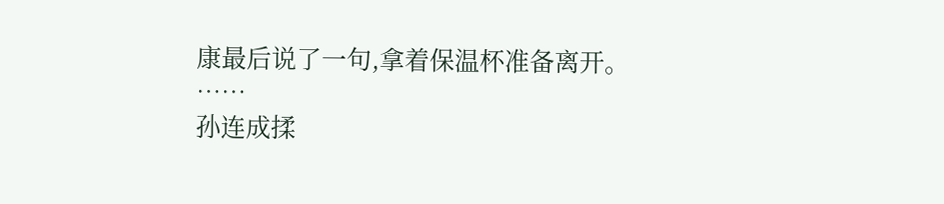康最后说了一句,拿着保温杯准备离开。
……
孙连成揉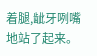着腿,龇牙咧嘴地站了起来。